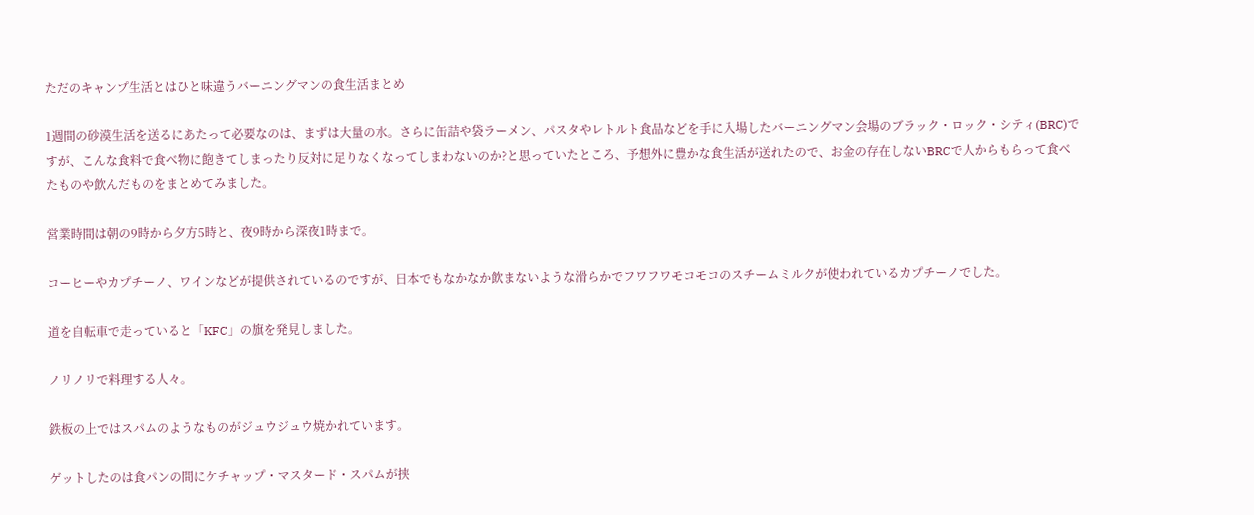ただのキャンプ生活とはひと味違うバーニングマンの食生活まとめ

1週間の砂漠生活を送るにあたって必要なのは、まずは大量の水。さらに缶詰や袋ラーメン、パスタやレトルト食品などを手に入場したバーニングマン会場のブラック・ロック・シティ(BRC)ですが、こんな食料で食べ物に飽きてしまったり反対に足りなくなってしまわないのか?と思っていたところ、予想外に豊かな食生活が送れたので、お金の存在しないBRCで人からもらって食べたものや飲んだものをまとめてみました。

営業時間は朝の9時から夕方5時と、夜9時から深夜1時まで。

コーヒーやカプチーノ、ワインなどが提供されているのですが、日本でもなかなか飲まないような滑らかでフワフワモコモコのスチームミルクが使われているカプチーノでした。

道を自転車で走っていると「KFC」の旗を発見しました。

ノリノリで料理する人々。

鉄板の上ではスパムのようなものがジュウジュウ焼かれています。

ゲットしたのは食パンの間にケチャップ・マスタード・スパムが挟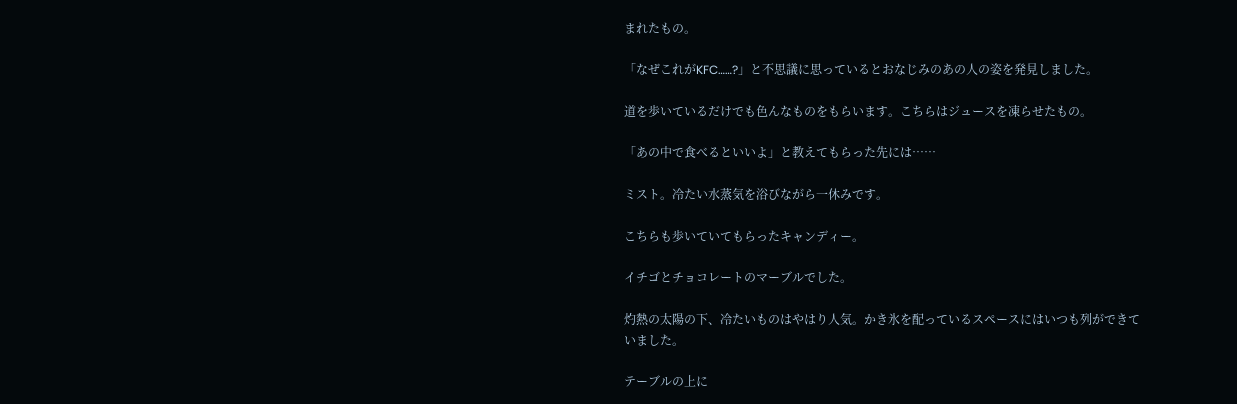まれたもの。

「なぜこれがKFC……?」と不思議に思っているとおなじみのあの人の姿を発見しました。

道を歩いているだけでも色んなものをもらいます。こちらはジュースを凍らせたもの。

「あの中で食べるといいよ」と教えてもらった先には……

ミスト。冷たい水蒸気を浴びながら一休みです。

こちらも歩いていてもらったキャンディー。

イチゴとチョコレートのマーブルでした。

灼熱の太陽の下、冷たいものはやはり人気。かき氷を配っているスペースにはいつも列ができていました。

テーブルの上に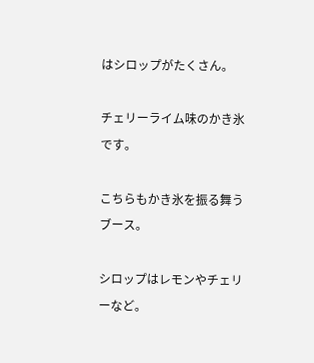はシロップがたくさん。

チェリーライム味のかき氷です。

こちらもかき氷を振る舞うブース。

シロップはレモンやチェリーなど。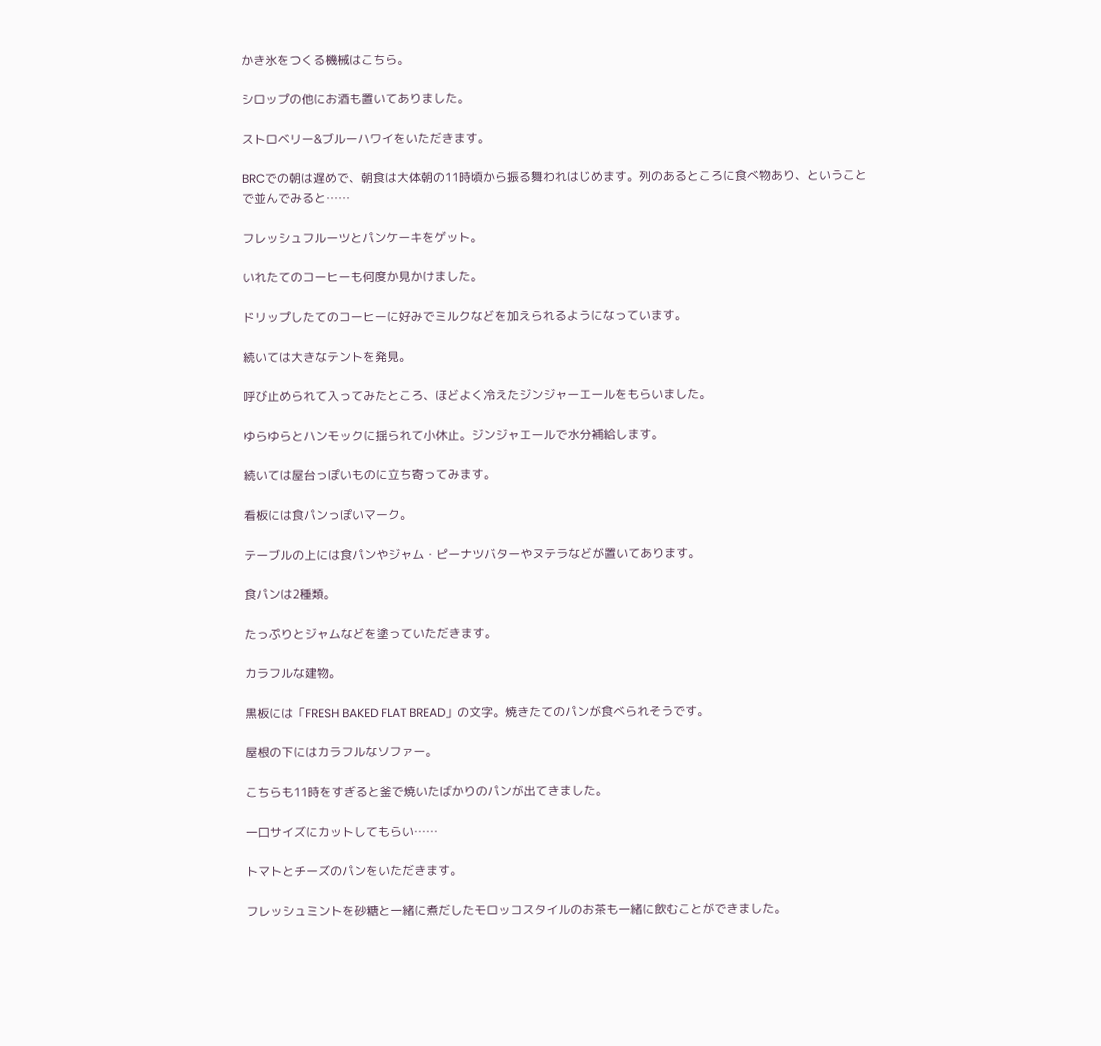かき氷をつくる機械はこちら。

シロップの他にお酒も置いてありました。

ストロベリー&ブルーハワイをいただきます。

BRCでの朝は遅めで、朝食は大体朝の11時頃から振る舞われはじめます。列のあるところに食べ物あり、ということで並んでみると……

フレッシュフルーツとパンケーキをゲット。

いれたてのコーヒーも何度か見かけました。

ドリップしたてのコーヒーに好みでミルクなどを加えられるようになっています。

続いては大きなテントを発見。

呼び止められて入ってみたところ、ほどよく冷えたジンジャーエールをもらいました。

ゆらゆらとハンモックに揺られて小休止。ジンジャエールで水分補給します。

続いては屋台っぽいものに立ち寄ってみます。

看板には食パンっぽいマーク。

テーブルの上には食パンやジャム・ピーナツバターやヌテラなどが置いてあります。

食パンは2種類。

たっぷりとジャムなどを塗っていただきます。

カラフルな建物。

黒板には「FRESH BAKED FLAT BREAD」の文字。焼きたてのパンが食べられそうです。

屋根の下にはカラフルなソファー。

こちらも11時をすぎると釜で焼いたばかりのパンが出てきました。

一口サイズにカットしてもらい……

トマトとチーズのパンをいただきます。

フレッシュミントを砂糖と一緒に煮だしたモロッコスタイルのお茶も一緒に飲むことができました。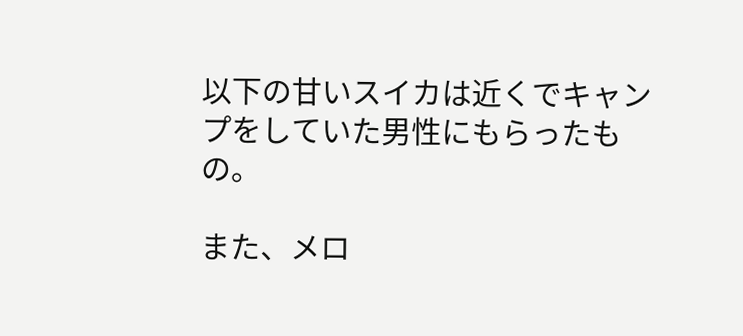以下の甘いスイカは近くでキャンプをしていた男性にもらったもの。

また、メロ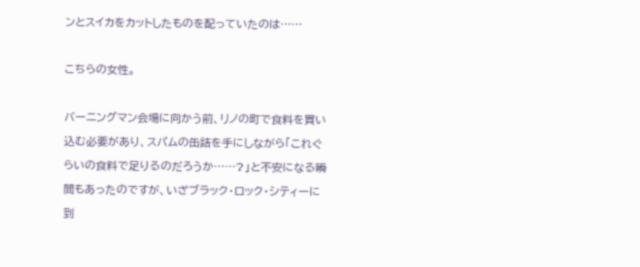ンとスイカをカットしたものを配っていたのは……

こちらの女性。

バーニングマン会場に向かう前、リノの町で食料を買い込む必要があり、スパムの缶詰を手にしながら「これぐらいの食料で足りるのだろうか……?」と不安になる瞬間もあったのですが、いざブラック・ロック・シティーに到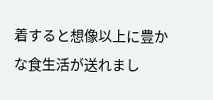着すると想像以上に豊かな食生活が送れまし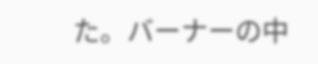た。バーナーの中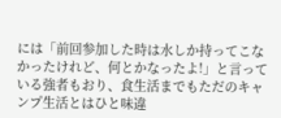には「前回参加した時は水しか持ってこなかったけれど、何とかなったよ!」と言っている強者もおり、食生活までもただのキャンプ生活とはひと味違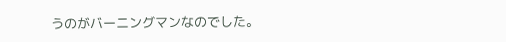うのがバーニングマンなのでした。